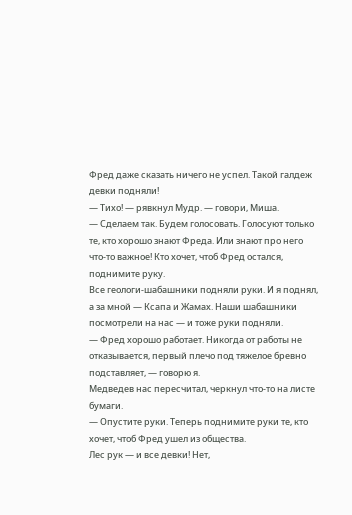Фред даже сказать ничего не успел. Такой галдеж девки подняли!
— Тихо! — рявкнул Мудр. — говори, Миша.
— Сделаем так. Будем голосовать. Голосуют только те, кто хорошо знают Фреда. Или знают про него что-то важное! Кто хочет, чтоб Фред остался, поднимите руку.
Все геологи-шабашники подняли руки. И я поднял, а за мной — Ксапа и Жамах. Наши шабашники посмотрели на нас — и тоже руки подняли.
— Фред хорошо работает. Никогда от работы не отказывается, первый плечо под тяжелое бревно подставляет, — говорю я.
Медведев нас пересчитал, черкнул что-то на листе бумаги.
— Опустите руки. Теперь поднимите руки те, кто хочет, чтоб Фред ушел из общества.
Лес рук — и все девки! Нет,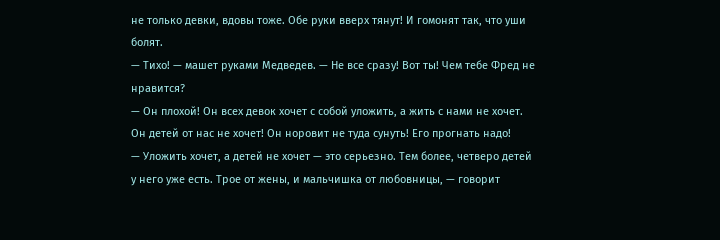не только девки, вдовы тоже. Обе руки вверх тянут! И гомонят так, что уши болят.
— Тихо! — машет руками Медведев. — Не все сразу! Вот ты! Чем тебе Фред не нравится?
— Он плохой! Он всех девок хочет с собой уложить, а жить с нами не хочет. Он детей от нас не хочет! Он норовит не туда сунуть! Его прогнать надо!
— Уложить хочет, а детей не хочет — это серьезно. Тем более, четверо детей у него уже есть. Трое от жены, и мальчишка от любовницы, — говорит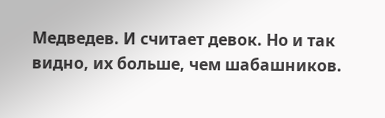Медведев. И считает девок. Но и так видно, их больше, чем шабашников.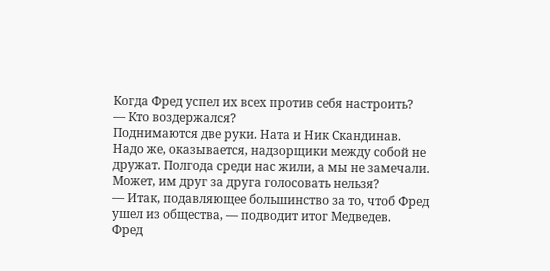Когда Фред успел их всех против себя настроить?
— Кто воздержался?
Поднимаются две руки. Ната и Ник Скандинав. Надо же, оказывается, надзорщики между собой не дружат. Полгода среди нас жили, а мы не замечали. Может, им друг за друга голосовать нельзя?
— Итак, подавляющее большинство за то, чтоб Фред ушел из общества, — подводит итог Медведев.
Фред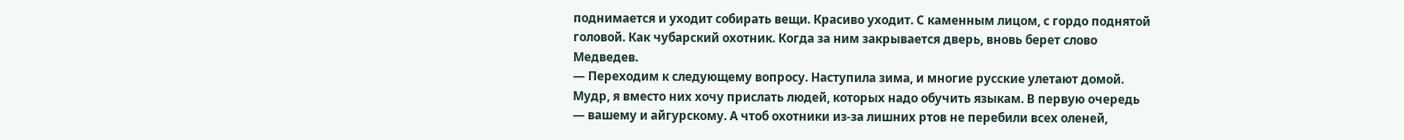поднимается и уходит собирать вещи. Красиво уходит. С каменным лицом, с гордо поднятой головой. Как чубарский охотник. Когда за ним закрывается дверь, вновь берет слово Медведев.
— Переходим к следующему вопросу. Наступила зима, и многие русские улетают домой. Мудр, я вместо них хочу прислать людей, которых надо обучить языкам. В первую очередь — вашему и айгурскому. А чтоб охотники из-за лишних ртов не перебили всех оленей,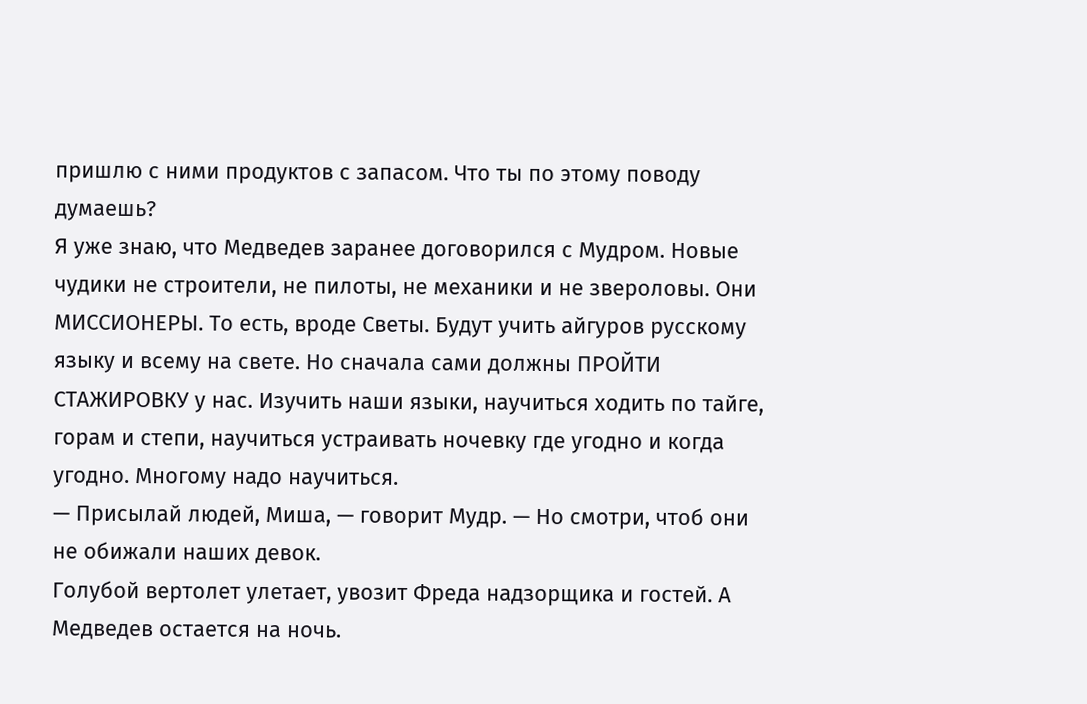пришлю с ними продуктов с запасом. Что ты по этому поводу думаешь?
Я уже знаю, что Медведев заранее договорился с Мудром. Новые чудики не строители, не пилоты, не механики и не звероловы. Они МИССИОНЕРЫ. То есть, вроде Светы. Будут учить айгуров русскому языку и всему на свете. Но сначала сами должны ПРОЙТИ СТАЖИРОВКУ у нас. Изучить наши языки, научиться ходить по тайге, горам и степи, научиться устраивать ночевку где угодно и когда угодно. Многому надо научиться.
— Присылай людей, Миша, — говорит Мудр. — Но смотри, чтоб они не обижали наших девок.
Голубой вертолет улетает, увозит Фреда надзорщика и гостей. А Медведев остается на ночь.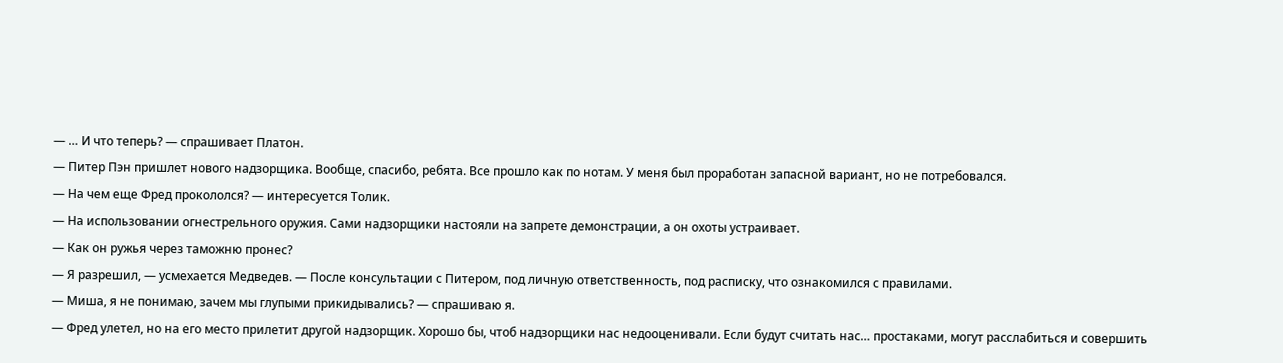— … И что теперь? — спрашивает Платон.
— Питер Пэн пришлет нового надзорщика. Вообще, спасибо, ребята. Все прошло как по нотам. У меня был проработан запасной вариант, но не потребовался.
— На чем еще Фред прокололся? — интересуется Толик.
— На использовании огнестрельного оружия. Сами надзорщики настояли на запрете демонстрации, а он охоты устраивает.
— Как он ружья через таможню пронес?
— Я разрешил, — усмехается Медведев. — После консультации с Питером, под личную ответственность, под расписку, что ознакомился с правилами.
— Миша, я не понимаю, зачем мы глупыми прикидывались? — спрашиваю я.
— Фред улетел, но на его место прилетит другой надзорщик. Хорошо бы, чтоб надзорщики нас недооценивали. Если будут считать нас… простаками, могут расслабиться и совершить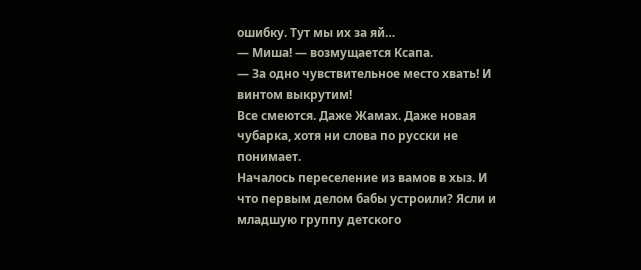ошибку. Тут мы их за яй…
— Миша! — возмущается Ксапа.
— За одно чувствительное место хвать! И винтом выкрутим!
Все смеются. Даже Жамах. Даже новая чубарка, хотя ни слова по русски не понимает.
Началось переселение из вамов в хыз. И что первым делом бабы устроили? Ясли и младшую группу детского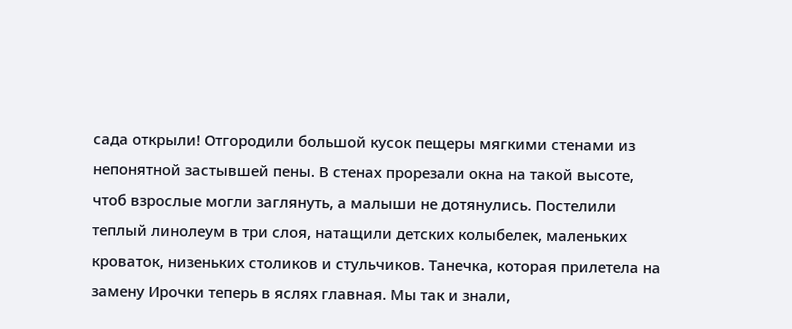сада открыли! Отгородили большой кусок пещеры мягкими стенами из непонятной застывшей пены. В стенах прорезали окна на такой высоте, чтоб взрослые могли заглянуть, а малыши не дотянулись. Постелили теплый линолеум в три слоя, натащили детских колыбелек, маленьких кроваток, низеньких столиков и стульчиков. Танечка, которая прилетела на замену Ирочки теперь в яслях главная. Мы так и знали,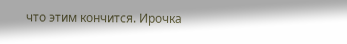что этим кончится. Ирочка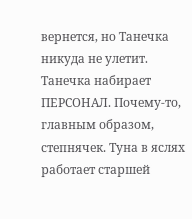вернется, но Танечка никуда не улетит.
Танечка набирает ПЕРСОНАЛ. Почему-то, главным образом, степнячек. Туна в яслях работает старшей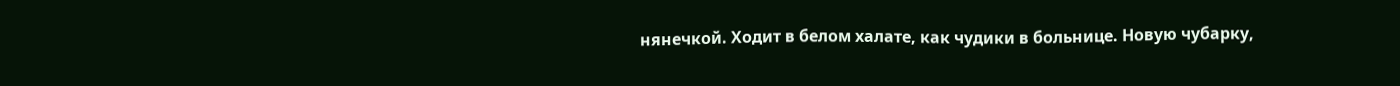нянечкой. Ходит в белом халате, как чудики в больнице. Новую чубарку,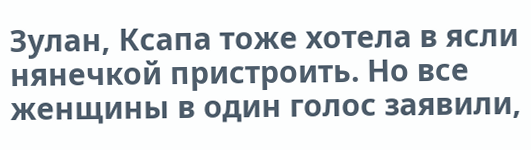Зулан, Ксапа тоже хотела в ясли нянечкой пристроить. Но все женщины в один голос заявили,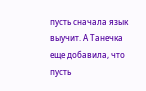пусть сначала язык выучит. А Танечка еще добавила, что пусть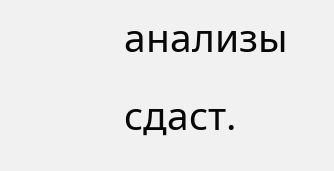анализы сдаст.